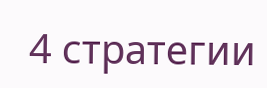4 стратегии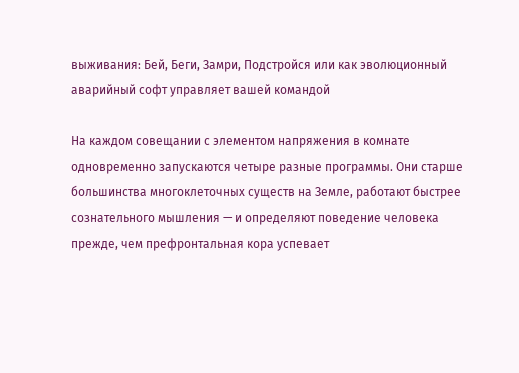выживания: Бей, Беги, Замри, Подстройся или как эволюционный аварийный софт управляет вашей командой

На каждом совещании с элементом напряжения в комнате одновременно запускаются четыре разные программы. Они старше большинства многоклеточных существ на Земле, работают быстрее сознательного мышления — и определяют поведение человека прежде, чем префронтальная кора успевает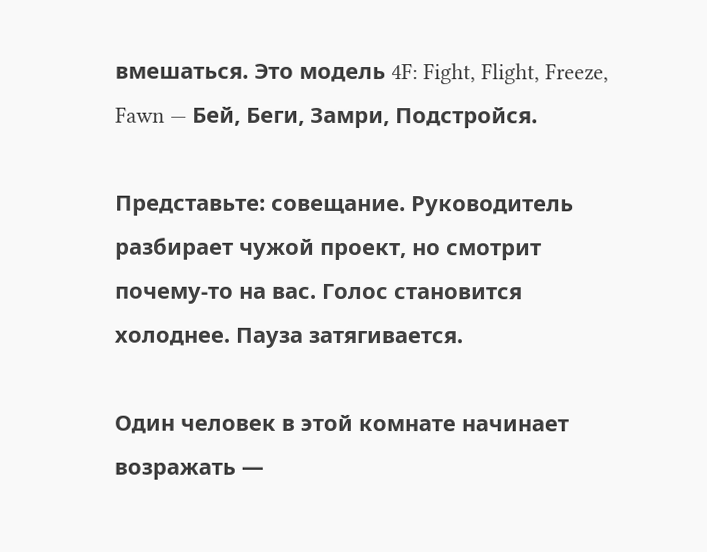вмешаться. Это модель 4F: Fight, Flight, Freeze, Fawn — Бей, Беги, Замри, Подстройся.

Представьте: совещание. Руководитель разбирает чужой проект, но смотрит почему-то на вас. Голос становится холоднее. Пауза затягивается.

Один человек в этой комнате начинает возражать —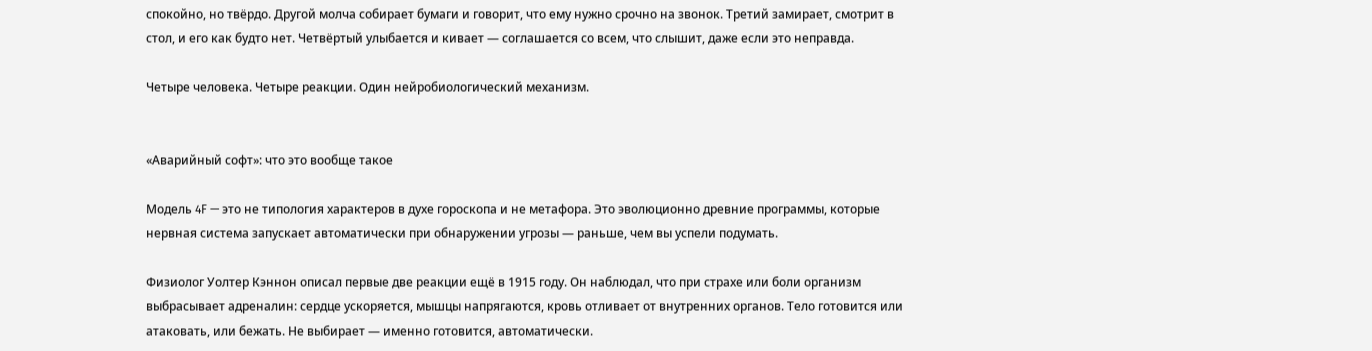спокойно, но твёрдо. Другой молча собирает бумаги и говорит, что ему нужно срочно на звонок. Третий замирает, смотрит в стол, и его как будто нет. Четвёртый улыбается и кивает — соглашается со всем, что слышит, даже если это неправда.

Четыре человека. Четыре реакции. Один нейробиологический механизм.


«Аварийный софт»: что это вообще такое

Модель 4F — это не типология характеров в духе гороскопа и не метафора. Это эволюционно древние программы, которые нервная система запускает автоматически при обнаружении угрозы — раньше, чем вы успели подумать.

Физиолог Уолтер Кэннон описал первые две реакции ещё в 1915 году. Он наблюдал, что при страхе или боли организм выбрасывает адреналин: сердце ускоряется, мышцы напрягаются, кровь отливает от внутренних органов. Тело готовится или атаковать, или бежать. Не выбирает — именно готовится, автоматически.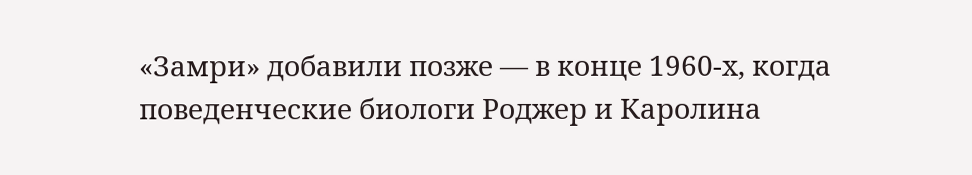«Замри» добавили позже — в конце 1960-х, когда поведенческие биологи Роджер и Каролина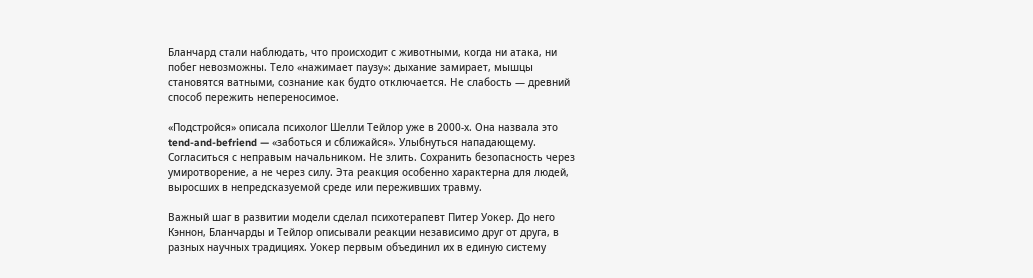Бланчард стали наблюдать, что происходит с животными, когда ни атака, ни побег невозможны. Тело «нажимает паузу»: дыхание замирает, мышцы становятся ватными, сознание как будто отключается. Не слабость — древний способ пережить непереносимое.

«Подстройся» описала психолог Шелли Тейлор уже в 2000-х. Она назвала это tend-and-befriend — «заботься и сближайся». Улыбнуться нападающему. Согласиться с неправым начальником. Не злить. Сохранить безопасность через умиротворение, а не через силу. Эта реакция особенно характерна для людей, выросших в непредсказуемой среде или переживших травму.

Важный шаг в развитии модели сделал психотерапевт Питер Уокер. До него Кэннон, Бланчарды и Тейлор описывали реакции независимо друг от друга, в разных научных традициях. Уокер первым объединил их в единую систему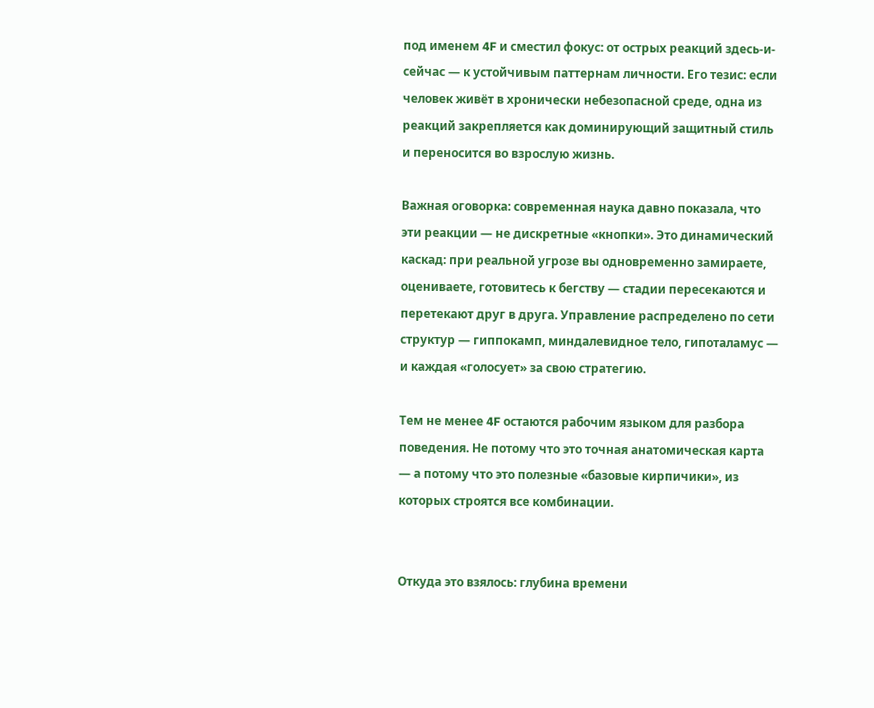под именем 4F и сместил фокус: от острых реакций здесь-и-сейчас — к устойчивым паттернам личности. Его тезис: если человек живёт в хронически небезопасной среде, одна из реакций закрепляется как доминирующий защитный стиль и переносится во взрослую жизнь.

Важная оговорка: современная наука давно показала, что эти реакции — не дискретные «кнопки». Это динамический каскад: при реальной угрозе вы одновременно замираете, оцениваете, готовитесь к бегству — стадии пересекаются и перетекают друг в друга. Управление распределено по сети структур — гиппокамп, миндалевидное тело, гипоталамус — и каждая «голосует» за свою стратегию.

Тем не менее 4F остаются рабочим языком для разбора поведения. Не потому что это точная анатомическая карта — а потому что это полезные «базовые кирпичики», из которых строятся все комбинации.


Откуда это взялось: глубина времени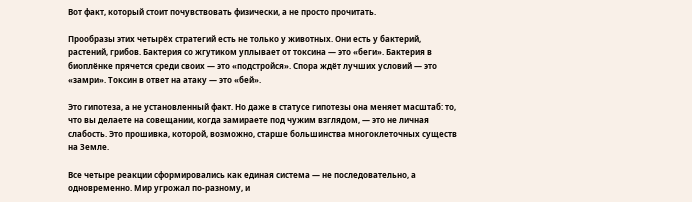Вот факт, который стоит почувствовать физически, а не просто прочитать.

Прообразы этих четырёх стратегий есть не только у животных. Они есть у бактерий, растений, грибов. Бактерия со жгутиком уплывает от токсина — это «беги». Бактерия в биоплёнке прячется среди своих — это «подстройся». Спора ждёт лучших условий — это «замри». Токсин в ответ на атаку — это «бей».

Это гипотеза, а не установленный факт. Но даже в статусе гипотезы она меняет масштаб: то, что вы делаете на совещании, когда замираете под чужим взглядом, — это не личная слабость. Это прошивка, которой, возможно, старше большинства многоклеточных существ на Земле.

Все четыре реакции сформировались как единая система — не последовательно, а одновременно. Мир угрожал по-разному, и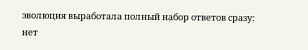эволюция выработала полный набор ответов сразу: нет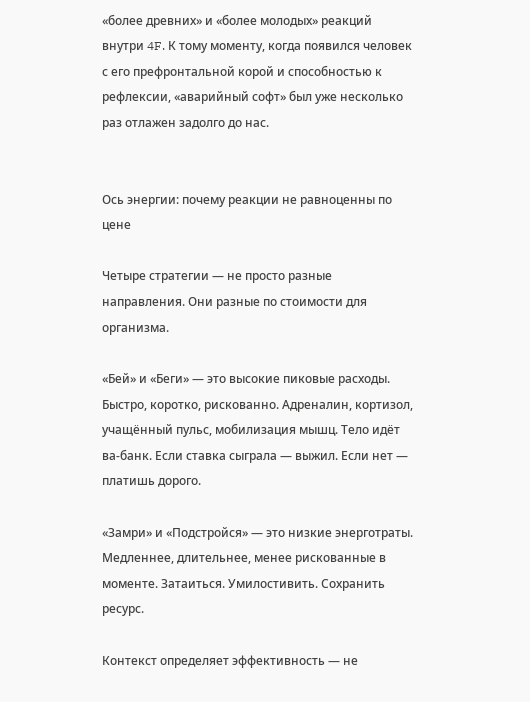«более древних» и «более молодых» реакций внутри 4F. К тому моменту, когда появился человек с его префронтальной корой и способностью к рефлексии, «аварийный софт» был уже несколько раз отлажен задолго до нас.


Ось энергии: почему реакции не равноценны по цене

Четыре стратегии — не просто разные направления. Они разные по стоимости для организма.

«Бей» и «Беги» — это высокие пиковые расходы. Быстро, коротко, рискованно. Адреналин, кортизол, учащённый пульс, мобилизация мышц. Тело идёт ва-банк. Если ставка сыграла — выжил. Если нет — платишь дорого.

«Замри» и «Подстройся» — это низкие энерготраты. Медленнее, длительнее, менее рискованные в моменте. Затаиться. Умилостивить. Сохранить ресурс.

Контекст определяет эффективность — не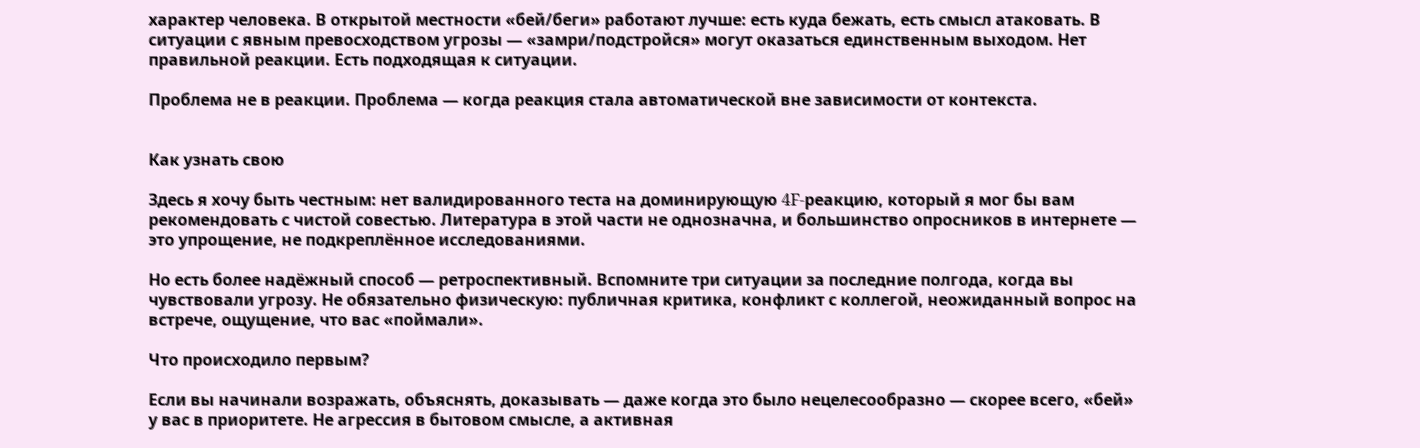характер человека. В открытой местности «бей/беги» работают лучше: есть куда бежать, есть смысл атаковать. В ситуации с явным превосходством угрозы — «замри/подстройся» могут оказаться единственным выходом. Нет правильной реакции. Есть подходящая к ситуации.

Проблема не в реакции. Проблема — когда реакция стала автоматической вне зависимости от контекста.


Как узнать свою

Здесь я хочу быть честным: нет валидированного теста на доминирующую 4F-реакцию, который я мог бы вам рекомендовать с чистой совестью. Литература в этой части не однозначна, и большинство опросников в интернете — это упрощение, не подкреплённое исследованиями.

Но есть более надёжный способ — ретроспективный. Вспомните три ситуации за последние полгода, когда вы чувствовали угрозу. Не обязательно физическую: публичная критика, конфликт с коллегой, неожиданный вопрос на встрече, ощущение, что вас «поймали».

Что происходило первым?

Если вы начинали возражать, объяснять, доказывать — даже когда это было нецелесообразно — скорее всего, «бей» у вас в приоритете. Не агрессия в бытовом смысле, а активная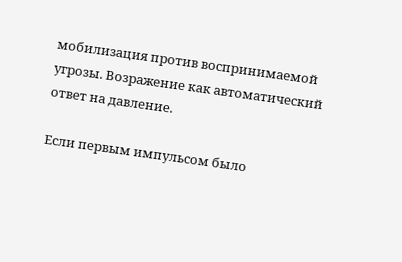мобилизация против воспринимаемой угрозы. Возражение как автоматический ответ на давление.

Если первым импульсом было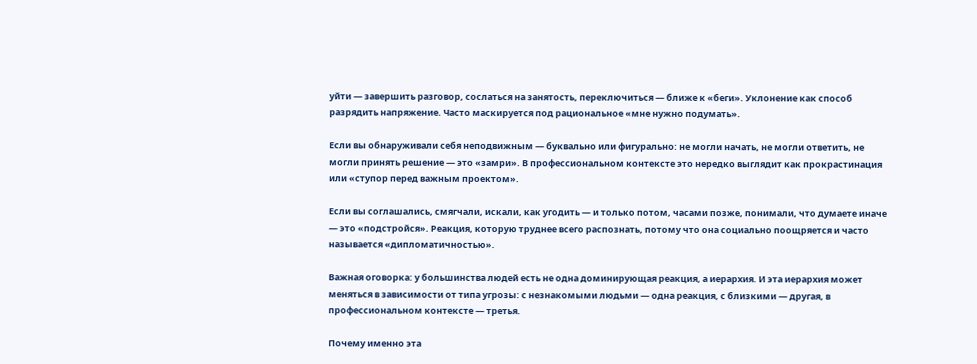уйти — завершить разговор, сослаться на занятость, переключиться — ближе к «беги». Уклонение как способ разрядить напряжение. Часто маскируется под рациональное «мне нужно подумать».

Если вы обнаруживали себя неподвижным — буквально или фигурально: не могли начать, не могли ответить, не могли принять решение — это «замри». В профессиональном контексте это нередко выглядит как прокрастинация или «ступор перед важным проектом».

Если вы соглашались, смягчали, искали, как угодить — и только потом, часами позже, понимали, что думаете иначе — это «подстройся». Реакция, которую труднее всего распознать, потому что она социально поощряется и часто называется «дипломатичностью».

Важная оговорка: у большинства людей есть не одна доминирующая реакция, а иерархия. И эта иерархия может меняться в зависимости от типа угрозы: с незнакомыми людьми — одна реакция, с близкими — другая, в профессиональном контексте — третья.

Почему именно эта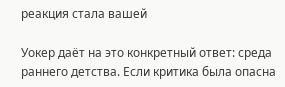реакция стала вашей

Уокер даёт на это конкретный ответ: среда раннего детства. Если критика была опасна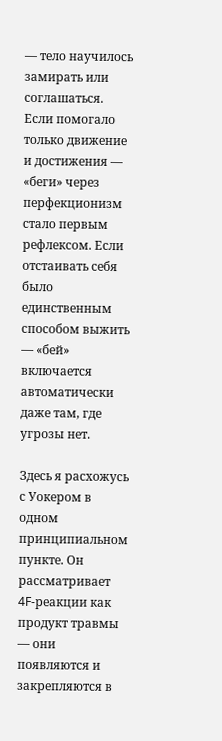— тело научилось замирать или соглашаться. Если помогало только движение и достижения — «беги» через перфекционизм стало первым рефлексом. Если отстаивать себя было единственным способом выжить — «бей» включается автоматически даже там, где угрозы нет.

Здесь я расхожусь с Уокером в одном принципиальном пункте. Он рассматривает 4F-реакции как продукт травмы — они появляются и закрепляются в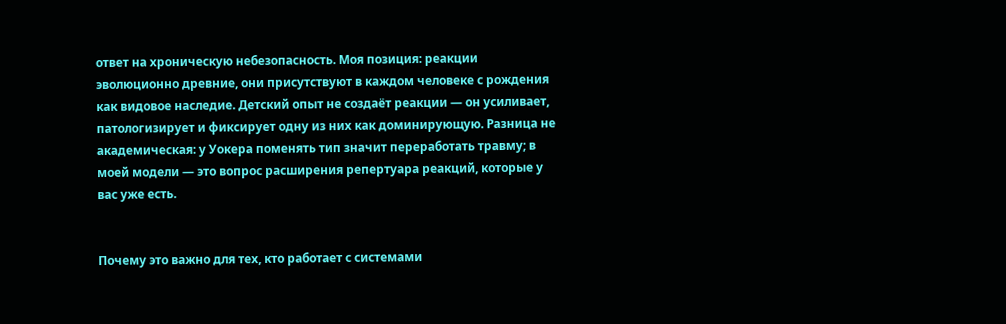ответ на хроническую небезопасность. Моя позиция: реакции эволюционно древние, они присутствуют в каждом человеке с рождения как видовое наследие. Детский опыт не создаёт реакции — он усиливает, патологизирует и фиксирует одну из них как доминирующую. Разница не академическая: у Уокера поменять тип значит переработать травму; в моей модели — это вопрос расширения репертуара реакций, которые у вас уже есть.


Почему это важно для тех, кто работает с системами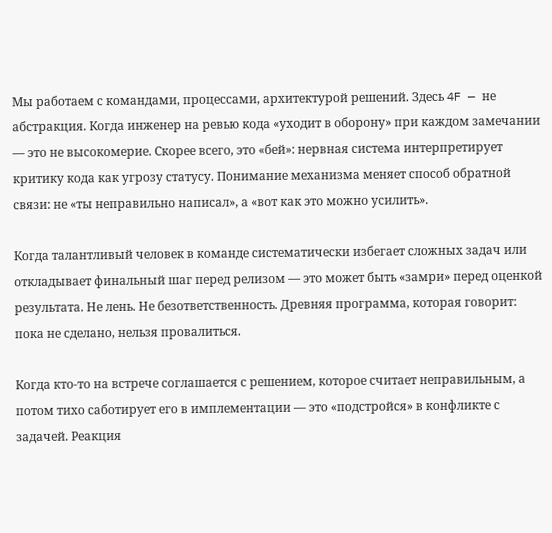Мы работаем с командами, процессами, архитектурой решений. Здесь 4F — не абстракция. Когда инженер на ревью кода «уходит в оборону» при каждом замечании — это не высокомерие. Скорее всего, это «бей»: нервная система интерпретирует критику кода как угрозу статусу. Понимание механизма меняет способ обратной связи: не «ты неправильно написал», а «вот как это можно усилить».

Когда талантливый человек в команде систематически избегает сложных задач или откладывает финальный шаг перед релизом — это может быть «замри» перед оценкой результата. Не лень. Не безответственность. Древняя программа, которая говорит: пока не сделано, нельзя провалиться.

Когда кто-то на встрече соглашается с решением, которое считает неправильным, а потом тихо саботирует его в имплементации — это «подстройся» в конфликте с задачей. Реакция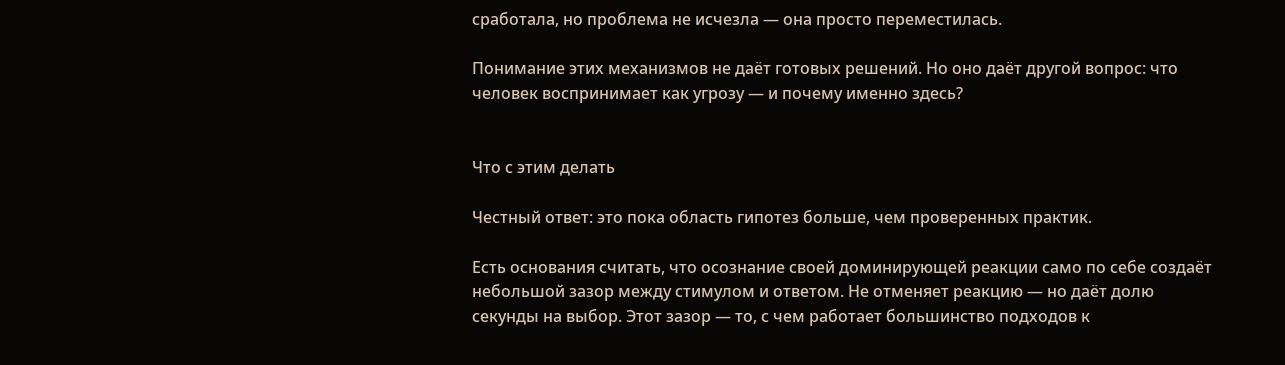сработала, но проблема не исчезла — она просто переместилась.

Понимание этих механизмов не даёт готовых решений. Но оно даёт другой вопрос: что человек воспринимает как угрозу — и почему именно здесь?


Что с этим делать

Честный ответ: это пока область гипотез больше, чем проверенных практик.

Есть основания считать, что осознание своей доминирующей реакции само по себе создаёт небольшой зазор между стимулом и ответом. Не отменяет реакцию — но даёт долю секунды на выбор. Этот зазор — то, с чем работает большинство подходов к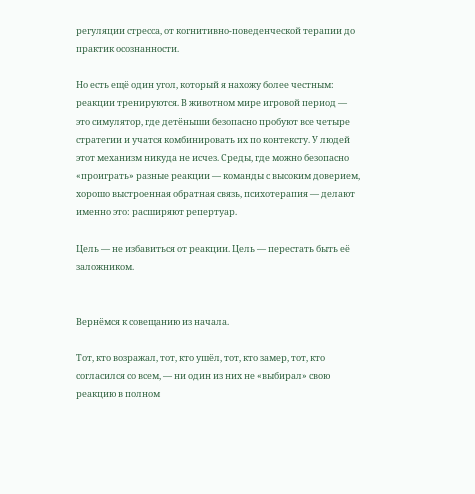регуляции стресса, от когнитивно-поведенческой терапии до практик осознанности.

Но есть ещё один угол, который я нахожу более честным: реакции тренируются. В животном мире игровой период — это симулятор, где детёныши безопасно пробуют все четыре стратегии и учатся комбинировать их по контексту. У людей этот механизм никуда не исчез. Среды, где можно безопасно «проиграть» разные реакции — команды с высоким доверием, хорошо выстроенная обратная связь, психотерапия — делают именно это: расширяют репертуар.

Цель — не избавиться от реакции. Цель — перестать быть её заложником.


Вернёмся к совещанию из начала.

Тот, кто возражал, тот, кто ушёл, тот, кто замер, тот, кто согласился со всем, — ни один из них не «выбирал» свою реакцию в полном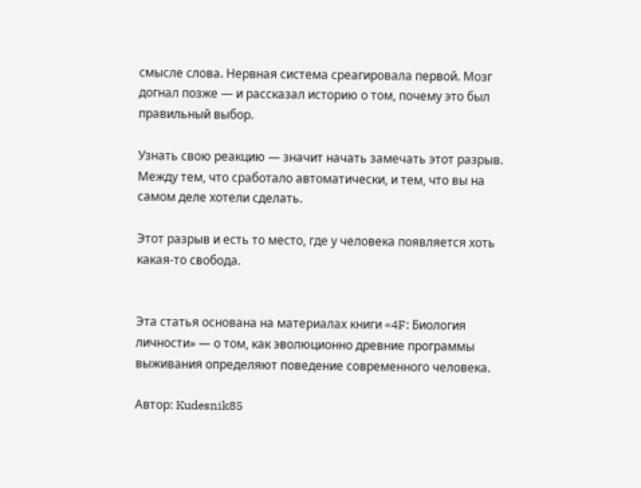смысле слова. Нервная система среагировала первой. Мозг догнал позже — и рассказал историю о том, почему это был правильный выбор.

Узнать свою реакцию — значит начать замечать этот разрыв. Между тем, что сработало автоматически, и тем, что вы на самом деле хотели сделать.

Этот разрыв и есть то место, где у человека появляется хоть какая-то свобода.


Эта статья основана на материалах книги «4F: Биология личности» — о том, как эволюционно древние программы выживания определяют поведение современного человека.

Автор: Kudesnik85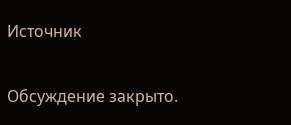Источник

Обсуждение закрыто.